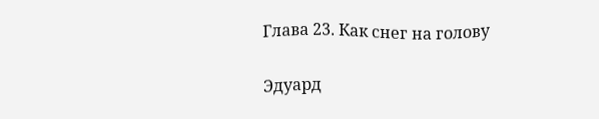Глава 23. Как снег на голову

Эдуард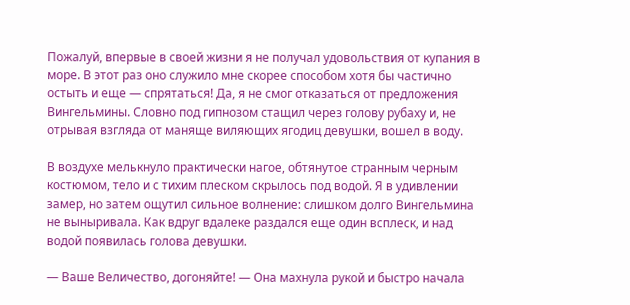Пожалуй, впервые в своей жизни я не получал удовольствия от купания в море. В этот раз оно служило мне скорее способом хотя бы частично остыть и еще — спрятаться! Да, я не смог отказаться от предложения Вингельмины. Словно под гипнозом стащил через голову рубаху и, не отрывая взгляда от маняще виляющих ягодиц девушки, вошел в воду.

В воздухе мелькнуло практически нагое, обтянутое странным черным костюмом, тело и с тихим плеском скрылось под водой. Я в удивлении замер, но затем ощутил сильное волнение: слишком долго Вингельмина не выныривала. Как вдруг вдалеке раздался еще один всплеск, и над водой появилась голова девушки.

— Ваше Величество, догоняйте! — Она махнула рукой и быстро начала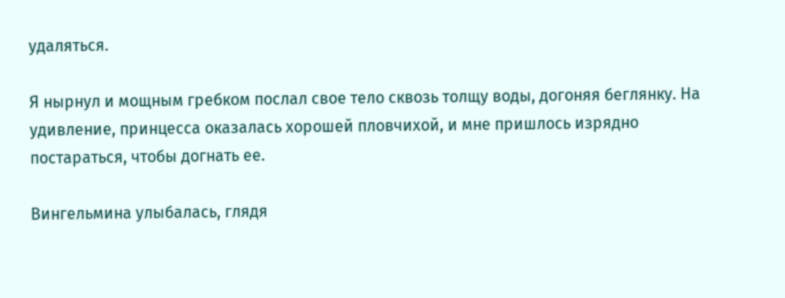удаляться.

Я нырнул и мощным гребком послал свое тело сквозь толщу воды, догоняя беглянку. На удивление, принцесса оказалась хорошей пловчихой, и мне пришлось изрядно постараться, чтобы догнать ее.

Вингельмина улыбалась, глядя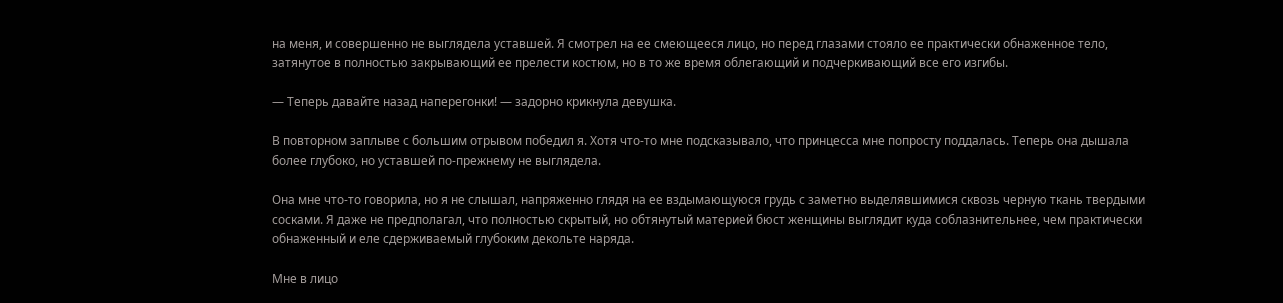на меня, и совершенно не выглядела уставшей. Я смотрел на ее смеющееся лицо, но перед глазами стояло ее практически обнаженное тело, затянутое в полностью закрывающий ее прелести костюм, но в то же время облегающий и подчеркивающий все его изгибы.

— Теперь давайте назад наперегонки! — задорно крикнула девушка.

В повторном заплыве с большим отрывом победил я. Хотя что-то мне подсказывало, что принцесса мне попросту поддалась. Теперь она дышала более глубоко, но уставшей по-прежнему не выглядела.

Она мне что-то говорила, но я не слышал, напряженно глядя на ее вздымающуюся грудь с заметно выделявшимися сквозь черную ткань твердыми сосками. Я даже не предполагал, что полностью скрытый, но обтянутый материей бюст женщины выглядит куда соблазнительнее, чем практически обнаженный и еле сдерживаемый глубоким декольте наряда.

Мне в лицо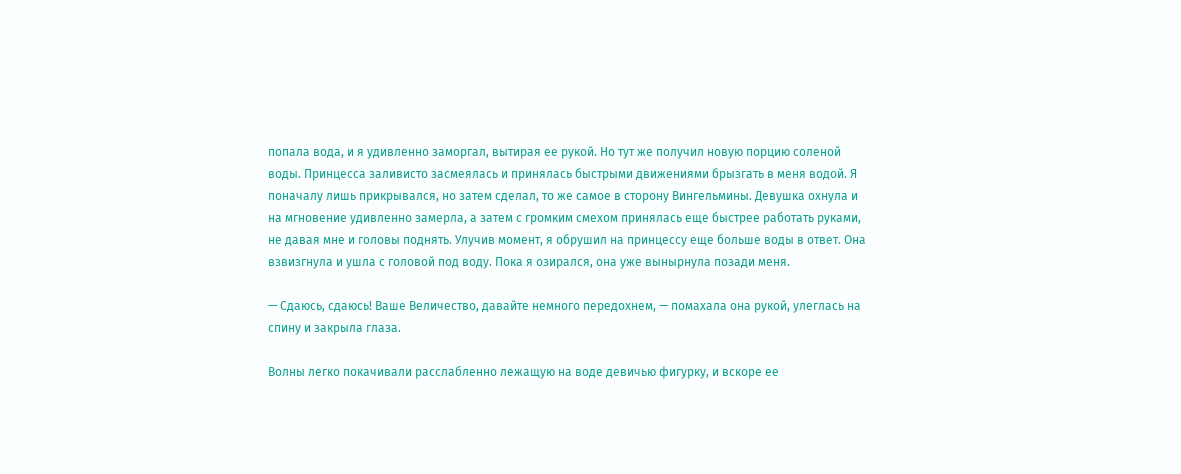попала вода, и я удивленно заморгал, вытирая ее рукой. Но тут же получил новую порцию соленой воды. Принцесса заливисто засмеялась и принялась быстрыми движениями брызгать в меня водой. Я поначалу лишь прикрывался, но затем сделал, то же самое в сторону Вингельмины. Девушка охнула и на мгновение удивленно замерла, а затем с громким смехом принялась еще быстрее работать руками, не давая мне и головы поднять. Улучив момент, я обрушил на принцессу еще больше воды в ответ. Она взвизгнула и ушла с головой под воду. Пока я озирался, она уже вынырнула позади меня.

— Сдаюсь, сдаюсь! Ваше Величество, давайте немного передохнем, — помахала она рукой, улеглась на спину и закрыла глаза.

Волны легко покачивали расслабленно лежащую на воде девичью фигурку, и вскоре ее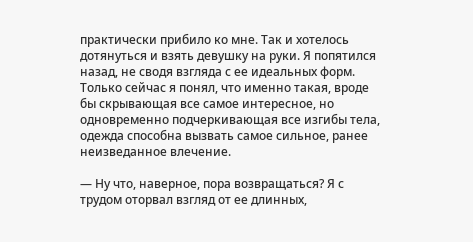практически прибило ко мне. Так и хотелось дотянуться и взять девушку на руки. Я попятился назад, не сводя взгляда с ее идеальных форм. Только сейчас я понял, что именно такая, вроде бы скрывающая все самое интересное, но одновременно подчеркивающая все изгибы тела, одежда способна вызвать самое сильное, ранее неизведанное влечение.

— Ну что, наверное, пора возвращаться? Я с трудом оторвал взгляд от ее длинных,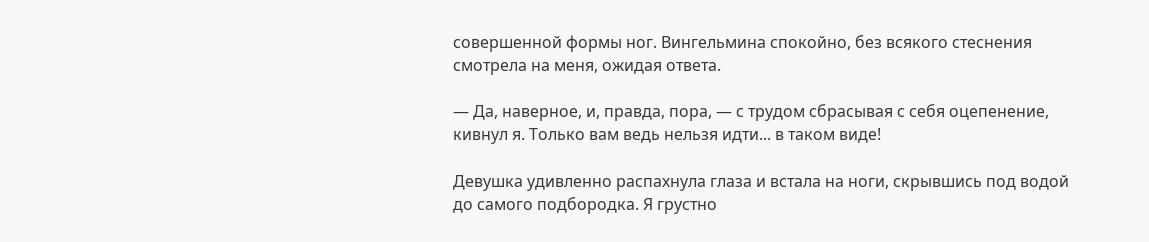совершенной формы ног. Вингельмина спокойно, без всякого стеснения смотрела на меня, ожидая ответа.

— Да, наверное, и, правда, пора, — с трудом сбрасывая с себя оцепенение, кивнул я. Только вам ведь нельзя идти... в таком виде!

Девушка удивленно распахнула глаза и встала на ноги, скрывшись под водой до самого подбородка. Я грустно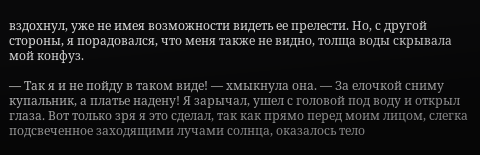вздохнул, уже не имея возможности видеть ее прелести. Но, с другой стороны, я порадовался, что меня также не видно, толща воды скрывала мой конфуз.

— Так я и не пойду в таком виде! — хмыкнула она. — За елочкой сниму купальник, а платье надену! Я зарычал, ушел с головой под воду и открыл глаза. Вот только зря я это сделал, так как прямо перед моим лицом, слегка подсвеченное заходящими лучами солнца, оказалось тело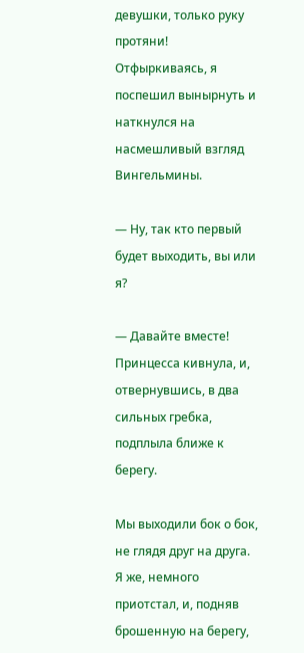девушки, только руку протяни! Отфыркиваясь, я поспешил вынырнуть и наткнулся на насмешливый взгляд Вингельмины.

— Ну, так кто первый будет выходить, вы или я?

— Давайте вместе! Принцесса кивнула, и, отвернувшись, в два сильных гребка, подплыла ближе к берегу.

Мы выходили бок о бок, не глядя друг на друга. Я же, немного приотстал, и, подняв брошенную на берегу,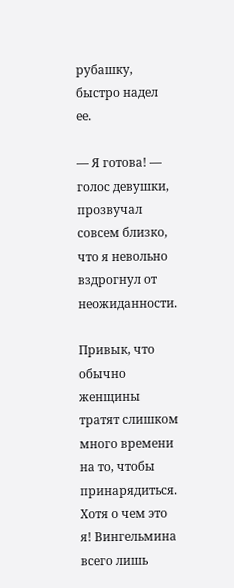рубашку, быстро надел ее.

— Я готова! — голос девушки, прозвучал совсем близко, что я невольно вздрогнул от неожиданности.

Привык, что обычно женщины тратят слишком много времени на то, чтобы принарядиться. Хотя о чем это я! Вингельмина всего лишь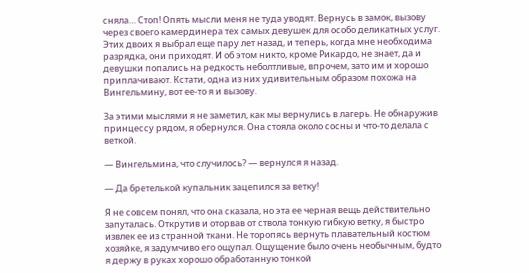сняла… Стоп! Опять мысли меня не туда уводят. Вернусь в замок, вызову через своего камердинера тех самых девушек для особо деликатных услуг. Этих двоих я выбрал еще пару лет назад, и теперь, когда мне необходима разрядка, они приходят. И об этом никто, кроме Рикардо, не знает, да и девушки попались на редкость неболтливые, впрочем, зато им и хорошо приплачивают. Кстати, одна из них удивительным образом похожа на Вингельмину, вот ее-то я и вызову.

За этими мыслями я не заметил, как мы вернулись в лагерь. Не обнаружив принцессу рядом, я обернулся. Она стояла около сосны и что-то делала с веткой.

— Вингельмина, что случилось? — вернулся я назад.

— Да бретелькой купальник зацепился за ветку!

Я не совсем понял, что она сказала, но эта ее черная вещь действительно запуталась. Открутив и оторвав от ствола тонкую гибкую ветку, я быстро извлек ее из странной ткани. Не торопясь вернуть плавательный костюм хозяйке, я задумчиво его ощупал. Ощущение было очень необычным, будто я держу в руках хорошо обработанную тонкой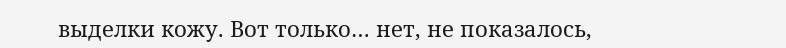выделки кожу. Вот только… нет, не показалось,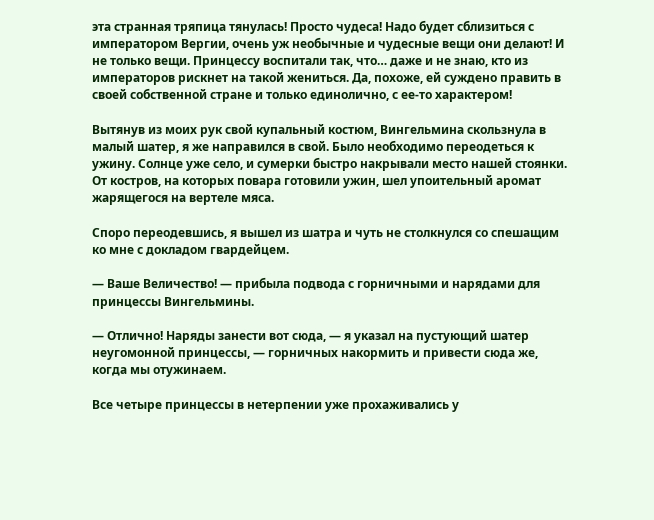эта странная тряпица тянулась! Просто чудеса! Надо будет сблизиться с императором Вергии, очень уж необычные и чудесные вещи они делают! И не только вещи. Принцессу воспитали так, что… даже и не знаю, кто из императоров рискнет на такой жениться. Да, похоже, ей суждено править в своей собственной стране и только единолично, с ее-то характером!

Вытянув из моих рук свой купальный костюм, Вингельмина скользнула в малый шатер, я же направился в свой. Было необходимо переодеться к ужину. Солнце уже село, и сумерки быстро накрывали место нашей стоянки. От костров, на которых повара готовили ужин, шел упоительный аромат жарящегося на вертеле мяса.

Споро переодевшись, я вышел из шатра и чуть не столкнулся со спешащим ко мне с докладом гвардейцем.

— Ваше Величество! — прибыла подвода с горничными и нарядами для принцессы Вингельмины.

— Отлично! Наряды занести вот сюда, — я указал на пустующий шатер неугомонной принцессы, — горничных накормить и привести сюда же, когда мы отужинаем.

Все четыре принцессы в нетерпении уже прохаживались у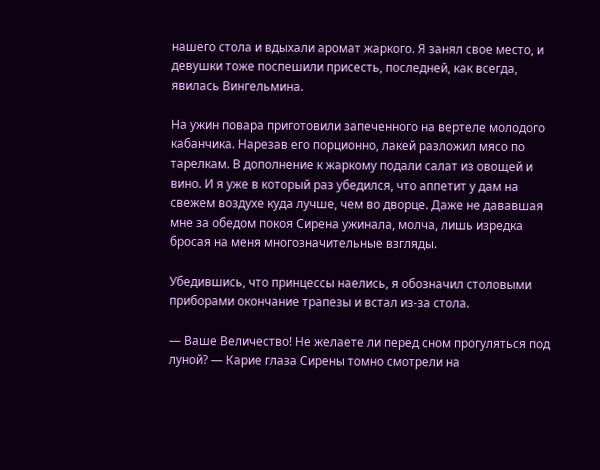нашего стола и вдыхали аромат жаркого. Я занял свое место, и девушки тоже поспешили присесть, последней, как всегда, явилась Вингельмина.

На ужин повара приготовили запеченного на вертеле молодого кабанчика. Нарезав его порционно, лакей разложил мясо по тарелкам. В дополнение к жаркому подали салат из овощей и вино. И я уже в который раз убедился, что аппетит у дам на свежем воздухе куда лучше, чем во дворце. Даже не дававшая мне за обедом покоя Сирена ужинала, молча, лишь изредка бросая на меня многозначительные взгляды.

Убедившись, что принцессы наелись, я обозначил столовыми приборами окончание трапезы и встал из-за стола.

— Ваше Величество! Не желаете ли перед сном прогуляться под луной? — Карие глаза Сирены томно смотрели на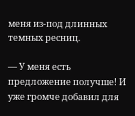меня из-под длинных темных ресниц.

— У меня есть предложение получше! И уже громче добавил для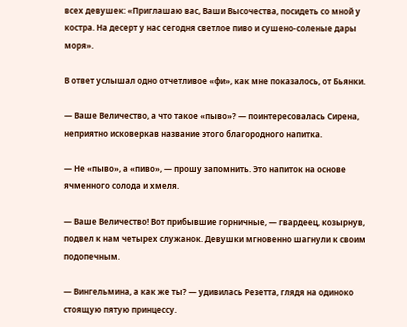всех девушек: «Приглашаю вас, Ваши Высочества, посидеть со мной у костра. На десерт у нас сегодня светлое пиво и сушено-соленые дары моря».

В ответ услышал одно отчетливое «фи», как мне показалось, от Бьянки.

— Ваше Величество, а что такое «пыво»? — поинтересовалась Сирена, неприятно исковеркав название этого благородного напитка.

— Не «пыво», а «пиво», — прошу запомнить. Это напиток на основе ячменного солода и хмеля.

— Ваше Величество! Вот прибывшие горничные, — гвардеец, козырнув, подвел к нам четырех служанок. Девушки мгновенно шагнули к своим подопечным.

— Вингельмина, а как же ты? — удивилась Резетта, глядя на одиноко стоящую пятую принцессу.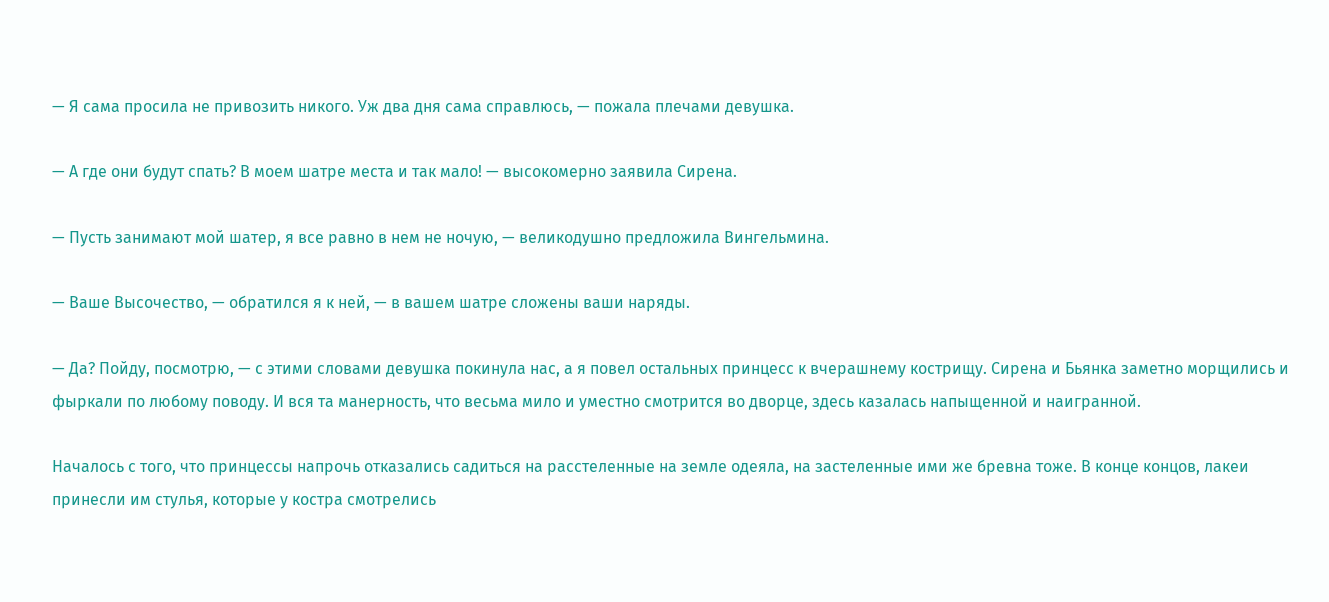— Я сама просила не привозить никого. Уж два дня сама справлюсь, — пожала плечами девушка.

— А где они будут спать? В моем шатре места и так мало! — высокомерно заявила Сирена.

— Пусть занимают мой шатер, я все равно в нем не ночую, — великодушно предложила Вингельмина.

— Ваше Высочество, — обратился я к ней, — в вашем шатре сложены ваши наряды.

— Да? Пойду, посмотрю, — с этими словами девушка покинула нас, а я повел остальных принцесс к вчерашнему кострищу. Сирена и Бьянка заметно морщились и фыркали по любому поводу. И вся та манерность, что весьма мило и уместно смотрится во дворце, здесь казалась напыщенной и наигранной.

Началось с того, что принцессы напрочь отказались садиться на расстеленные на земле одеяла, на застеленные ими же бревна тоже. В конце концов, лакеи принесли им стулья, которые у костра смотрелись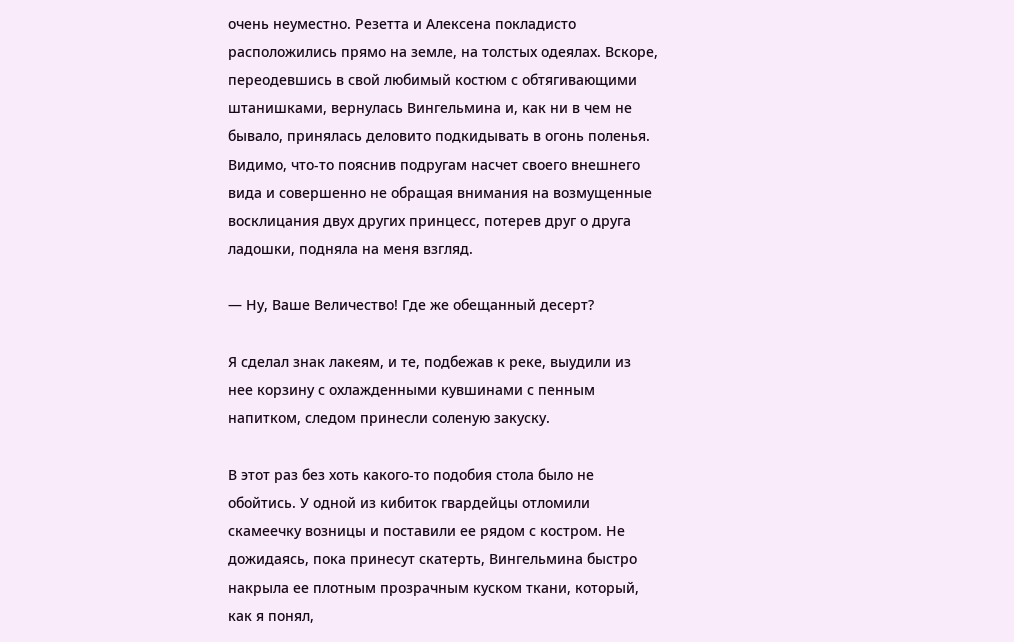очень неуместно. Резетта и Алексена покладисто расположились прямо на земле, на толстых одеялах. Вскоре, переодевшись в свой любимый костюм с обтягивающими штанишками, вернулась Вингельмина и, как ни в чем не бывало, принялась деловито подкидывать в огонь поленья. Видимо, что-то пояснив подругам насчет своего внешнего вида и совершенно не обращая внимания на возмущенные восклицания двух других принцесс, потерев друг о друга ладошки, подняла на меня взгляд.

— Ну, Ваше Величество! Где же обещанный десерт?

Я сделал знак лакеям, и те, подбежав к реке, выудили из нее корзину с охлажденными кувшинами с пенным напитком, следом принесли соленую закуску.

В этот раз без хоть какого-то подобия стола было не обойтись. У одной из кибиток гвардейцы отломили скамеечку возницы и поставили ее рядом с костром. Не дожидаясь, пока принесут скатерть, Вингельмина быстро накрыла ее плотным прозрачным куском ткани, который, как я понял,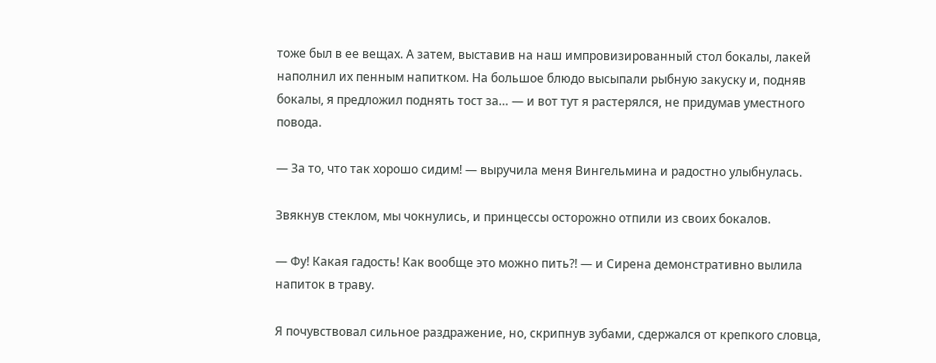тоже был в ее вещах. А затем, выставив на наш импровизированный стол бокалы, лакей наполнил их пенным напитком. На большое блюдо высыпали рыбную закуску и, подняв бокалы, я предложил поднять тост за… — и вот тут я растерялся, не придумав уместного повода.

— За то, что так хорошо сидим! — выручила меня Вингельмина и радостно улыбнулась.

Звякнув стеклом, мы чокнулись, и принцессы осторожно отпили из своих бокалов.

— Фу! Какая гадость! Как вообще это можно пить?! — и Сирена демонстративно вылила напиток в траву.

Я почувствовал сильное раздражение, но, скрипнув зубами, сдержался от крепкого словца,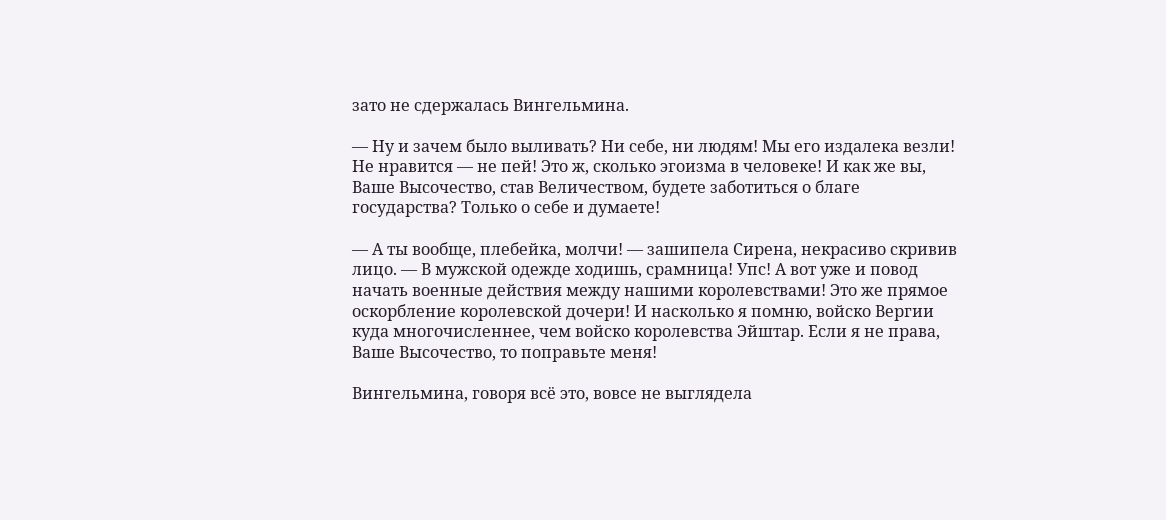зато не сдержалась Вингельмина.

— Ну и зачем было выливать? Ни себе, ни людям! Мы его издалека везли! Не нравится — не пей! Это ж, сколько эгоизма в человеке! И как же вы, Ваше Высочество, став Величеством, будете заботиться о благе государства? Только о себе и думаете!

— А ты вообще, плебейка, молчи! — зашипела Сирена, некрасиво скривив лицо. — В мужской одежде ходишь, срамница! Упс! А вот уже и повод начать военные действия между нашими королевствами! Это же прямое оскорбление королевской дочери! И насколько я помню, войско Вергии куда многочисленнее, чем войско королевства Эйштар. Если я не права, Ваше Высочество, то поправьте меня!

Вингельмина, говоря всё это, вовсе не выглядела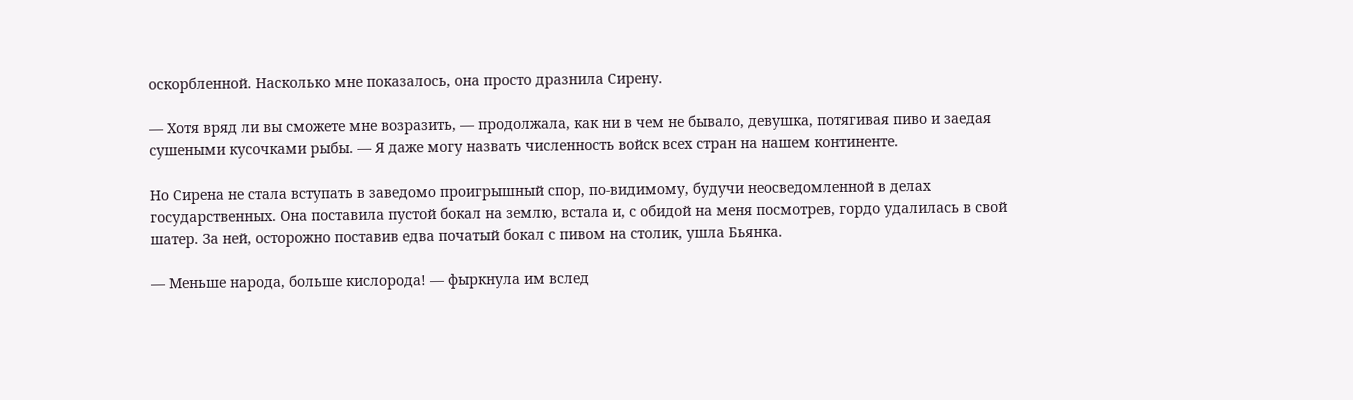оскорбленной. Насколько мне показалось, она просто дразнила Сирену.

— Хотя вряд ли вы сможете мне возразить, — продолжала, как ни в чем не бывало, девушка, потягивая пиво и заедая сушеными кусочками рыбы. — Я даже могу назвать численность войск всех стран на нашем континенте.

Но Сирена не стала вступать в заведомо проигрышный спор, по-видимому, будучи неосведомленной в делах государственных. Она поставила пустой бокал на землю, встала и, с обидой на меня посмотрев, гордо удалилась в свой шатер. За ней, осторожно поставив едва початый бокал с пивом на столик, ушла Бьянка.

— Меньше народа, больше кислорода! — фыркнула им вслед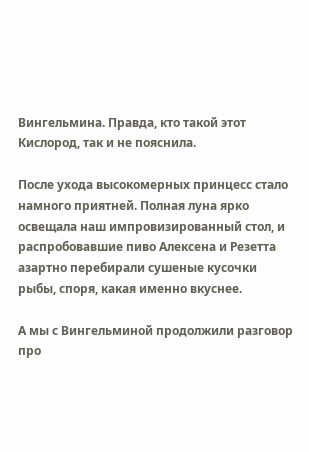Вингельмина. Правда, кто такой этот Кислород, так и не пояснила.

После ухода высокомерных принцесс стало намного приятней. Полная луна ярко освещала наш импровизированный стол, и распробовавшие пиво Алексена и Резетта азартно перебирали сушеные кусочки рыбы, споря, какая именно вкуснее.

А мы с Вингельминой продолжили разговор про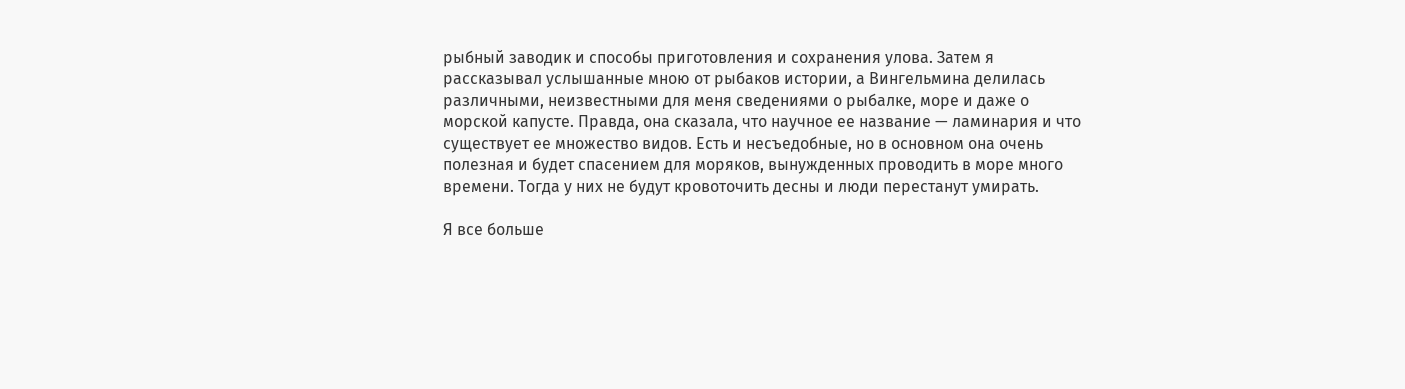рыбный заводик и способы приготовления и сохранения улова. Затем я рассказывал услышанные мною от рыбаков истории, а Вингельмина делилась различными, неизвестными для меня сведениями о рыбалке, море и даже о морской капусте. Правда, она сказала, что научное ее название — ламинария и что существует ее множество видов. Есть и несъедобные, но в основном она очень полезная и будет спасением для моряков, вынужденных проводить в море много времени. Тогда у них не будут кровоточить десны и люди перестанут умирать.

Я все больше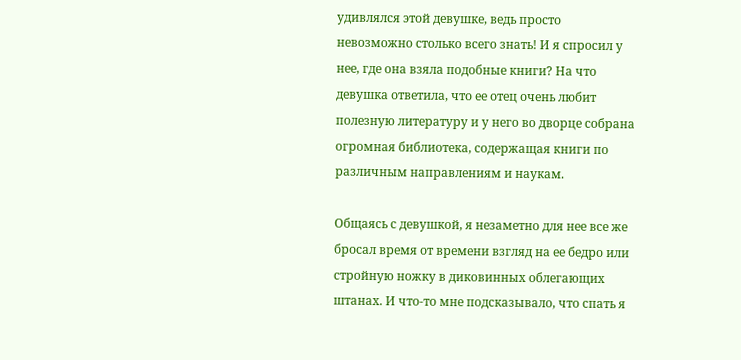удивлялся этой девушке, ведь просто невозможно столько всего знать! И я спросил у нее, где она взяла подобные книги? На что девушка ответила, что ее отец очень любит полезную литературу и у него во дворце собрана огромная библиотека, содержащая книги по различным направлениям и наукам.

Общаясь с девушкой, я незаметно для нее все же бросал время от времени взгляд на ее бедро или стройную ножку в диковинных облегающих штанах. И что-то мне подсказывало, что спать я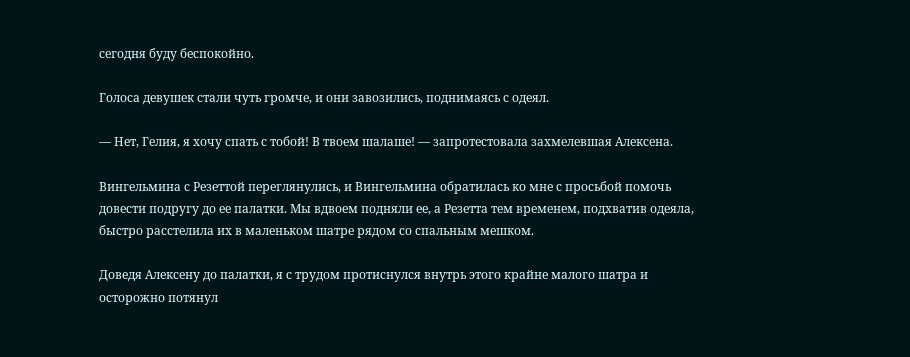сегодня буду беспокойно.

Голоса девушек стали чуть громче, и они завозились, поднимаясь с одеял.

— Нет, Гелия, я хочу спать с тобой! В твоем шалаше! — запротестовала захмелевшая Алексена.

Вингельмина с Резеттой переглянулись, и Вингельмина обратилась ко мне с просьбой помочь довести подругу до ее палатки. Мы вдвоем подняли ее, а Резетта тем временем, подхватив одеяла, быстро расстелила их в маленьком шатре рядом со спальным мешком.

Доведя Алексену до палатки, я с трудом протиснулся внутрь этого крайне малого шатра и осторожно потянул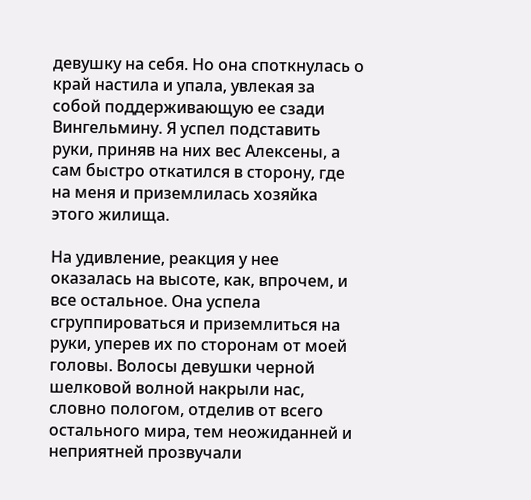девушку на себя. Но она споткнулась о край настила и упала, увлекая за собой поддерживающую ее сзади Вингельмину. Я успел подставить руки, приняв на них вес Алексены, а сам быстро откатился в сторону, где на меня и приземлилась хозяйка этого жилища.

На удивление, реакция у нее оказалась на высоте, как, впрочем, и все остальное. Она успела сгруппироваться и приземлиться на руки, уперев их по сторонам от моей головы. Волосы девушки черной шелковой волной накрыли нас, словно пологом, отделив от всего остального мира, тем неожиданней и неприятней прозвучали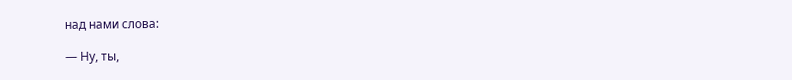над нами слова:

— Ну, ты,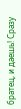братец, и даешь! Сразу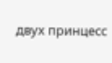двух принцесс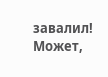завалил! Может,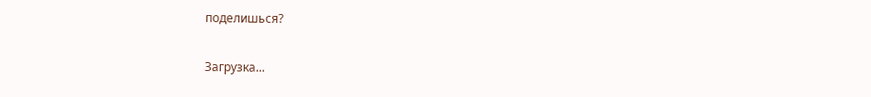поделишься?

Загрузка...